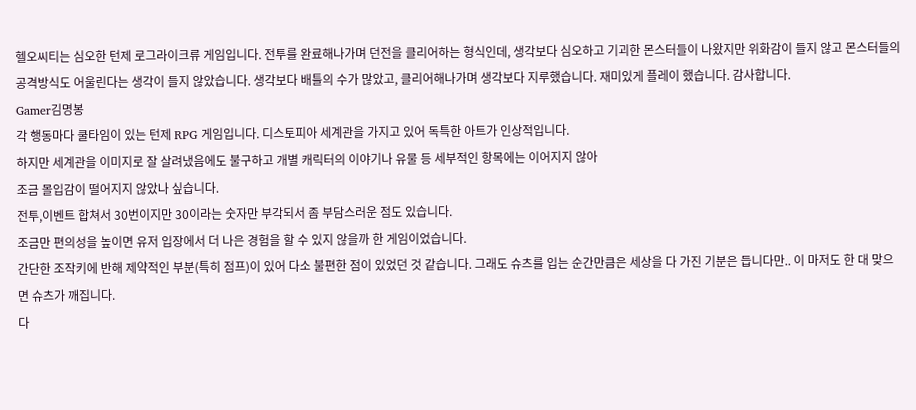헬오씨티는 심오한 턴제 로그라이크류 게임입니다. 전투를 완료해나가며 던전을 클리어하는 형식인데, 생각보다 심오하고 기괴한 몬스터들이 나왔지만 위화감이 들지 않고 몬스터들의 공격방식도 어울린다는 생각이 들지 않았습니다. 생각보다 배틀의 수가 많았고, 클리어해나가며 생각보다 지루했습니다. 재미있게 플레이 했습니다. 감사합니다.
Gamer김명봉
각 행동마다 쿨타임이 있는 턴제 RPG 게임입니다. 디스토피아 세계관을 가지고 있어 독특한 아트가 인상적입니다.
하지만 세계관을 이미지로 잘 살려냈음에도 불구하고 개별 캐릭터의 이야기나 유물 등 세부적인 항목에는 이어지지 않아
조금 몰입감이 떨어지지 않았나 싶습니다.
전투,이벤트 합쳐서 30번이지만 30이라는 숫자만 부각되서 좀 부담스러운 점도 있습니다.
조금만 편의성을 높이면 유저 입장에서 더 나은 경험을 할 수 있지 않을까 한 게임이었습니다.
간단한 조작키에 반해 제약적인 부분(특히 점프)이 있어 다소 불편한 점이 있었던 것 같습니다. 그래도 슈츠를 입는 순간만큼은 세상을 다 가진 기분은 듭니다만.. 이 마저도 한 대 맞으면 슈츠가 깨집니다.
다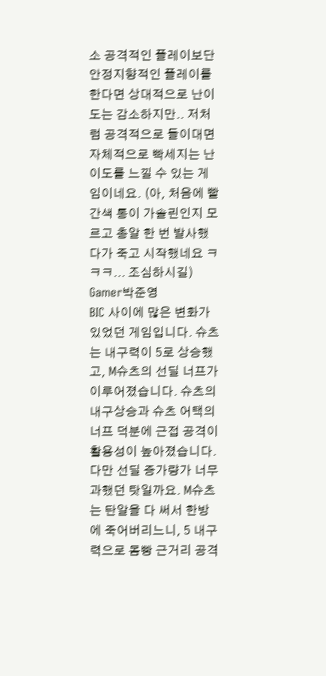소 공격적인 플레이보단 안정지향적인 플레이를한다면 상대적으로 난이도는 감소하지만.. 저처럼 공격적으로 들이대면 자체적으로 빡세지는 난이도를 느낄 수 있는 게임이네요. (아, 처음에 빨간색 통이 가솔린인지 모르고 총알 한 번 발사했다가 죽고 시작했네요 ㅋㅋㅋ... 조심하시길)
Gamer박준영
BIC 사이에 많은 변화가 있었던 게임입니다. 슈츠는 내구력이 5로 상승했고, M슈츠의 선딜 너프가 이루어졌습니다. 슈츠의 내구상승과 슈츠 어택의 너프 덕분에 근접 공격이 활용성이 높아졌습니다. 다만 선딜 증가량가 너무 과했던 탓일까요. M슈츠는 탄알을 다 써서 한방에 죽어버리느니, 5 내구력으로 몸빵 근거리 공격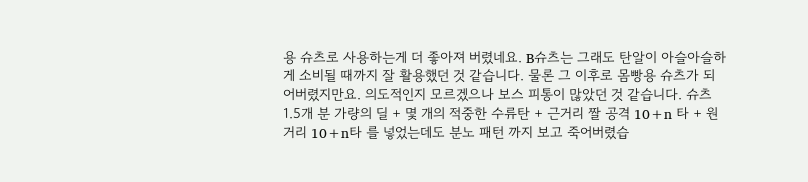용 슈츠로 사용하는게 더 좋아져 버렸네요. B슈츠는 그래도 탄알이 아슬아슬하게 소비될 때까지 잘 활용했던 것 같습니다. 물론 그 이후로 몸빵용 슈츠가 되어버렸지만요. 의도적인지 모르겠으나 보스 피통이 많았던 것 같습니다. 슈츠 1.5개 분 가량의 딜 + 몇 개의 적중한 수류탄 + 근거리 짤 공격 10+n 타 + 원거리 10+n타 를 넣었는데도 분노 패턴 까지 보고 죽어버렸습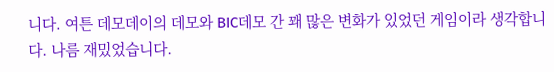니다. 여튼 데모데이의 데모와 BIC데모 간 꽤 많은 변화가 있었던 게임이라 생각합니다. 나름 재밌었습니다.